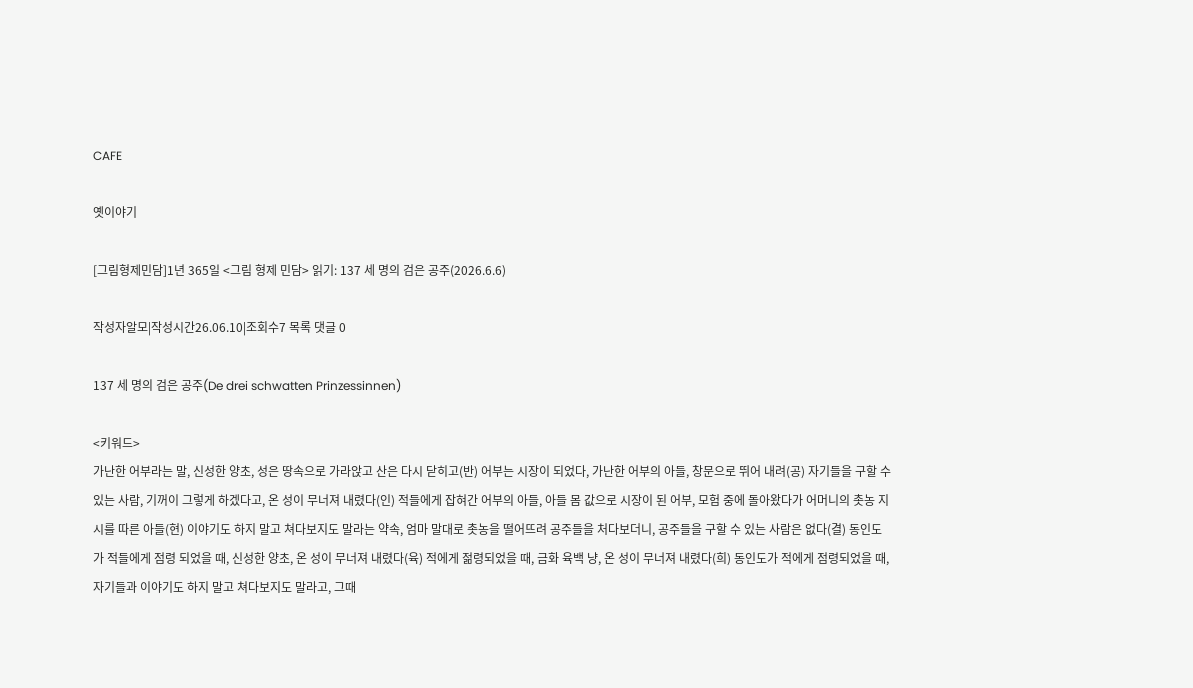CAFE

옛이야기

[그림형제민담]1년 365일 <그림 형제 민담> 읽기: 137 세 명의 검은 공주(2026.6.6)

작성자알모|작성시간26.06.10|조회수7 목록 댓글 0

137 세 명의 검은 공주(De drei schwatten Prinzessinnen)

<키워드>
가난한 어부라는 말, 신성한 양초, 성은 땅속으로 가라앉고 산은 다시 닫히고(반) 어부는 시장이 되었다, 가난한 어부의 아들, 창문으로 뛰어 내려(공) 자기들을 구할 수 있는 사람, 기꺼이 그렇게 하겠다고, 온 성이 무너져 내렸다(인) 적들에게 잡혀간 어부의 아들, 아들 몸 값으로 시장이 된 어부, 모험 중에 돌아왔다가 어머니의 촛농 지시를 따른 아들(현) 이야기도 하지 말고 쳐다보지도 말라는 약속, 엄마 말대로 촛농을 떨어뜨려 공주들을 처다보더니, 공주들을 구할 수 있는 사람은 없다(결) 동인도가 적들에게 점령 되었을 때, 신성한 양초, 온 성이 무너져 내렸다(육) 적에게 젊령되었을 때, 금화 육백 냥, 온 성이 무너져 내렸다(희) 동인도가 적에게 점령되었을 때, 자기들과 이야기도 하지 말고 쳐다보지도 말라고, 그때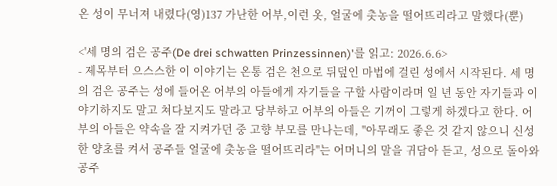온 성이 무너져 내렸다(영)137 가난한 어부,이런 옷, 얼굴에 촛농을 떨어뜨리라고 말했다(뿐)

<'세 명의 검은 공주(De drei schwatten Prinzessinnen)'를 읽고: 2026.6.6>
- 제목부터 으스스한 이 이야기는 온통 검은 천으로 뒤덮인 마법에 걸린 성에서 시작된다. 세 명의 검은 공주는 성에 들어온 어부의 아들에게 자기들을 구할 사람이라며 일 년 동안 자기들과 이야기하지도 말고 쳐다보지도 말라고 당부하고 어부의 아들은 기꺼이 그렇게 하겠다고 한다. 어부의 아들은 약속을 잘 지켜가던 중 고향 부모를 만나는데, "아무래도 좋은 것 같지 않으니 신성한 양초를 켜서 공주들 얼굴에 촛농을 떨어뜨리라"는 어머니의 말을 귀담아 듣고, 성으로 돌아와 공주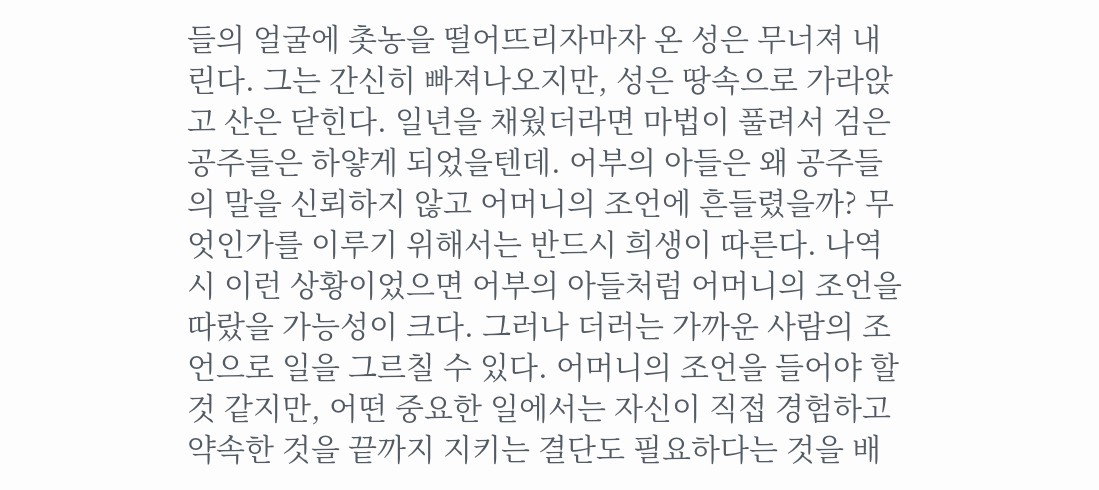들의 얼굴에 촛농을 떨어뜨리자마자 온 성은 무너져 내린다. 그는 간신히 빠져나오지만, 성은 땅속으로 가라앉고 산은 닫힌다. 일년을 채웠더라면 마법이 풀려서 검은 공주들은 하얗게 되었을텐데. 어부의 아들은 왜 공주들의 말을 신뢰하지 않고 어머니의 조언에 흔들렸을까? 무엇인가를 이루기 위해서는 반드시 희생이 따른다. 나역시 이런 상황이었으면 어부의 아들처럼 어머니의 조언을 따랐을 가능성이 크다. 그러나 더러는 가까운 사람의 조언으로 일을 그르칠 수 있다. 어머니의 조언을 들어야 할 것 같지만, 어떤 중요한 일에서는 자신이 직접 경험하고 약속한 것을 끝까지 지키는 결단도 필요하다는 것을 배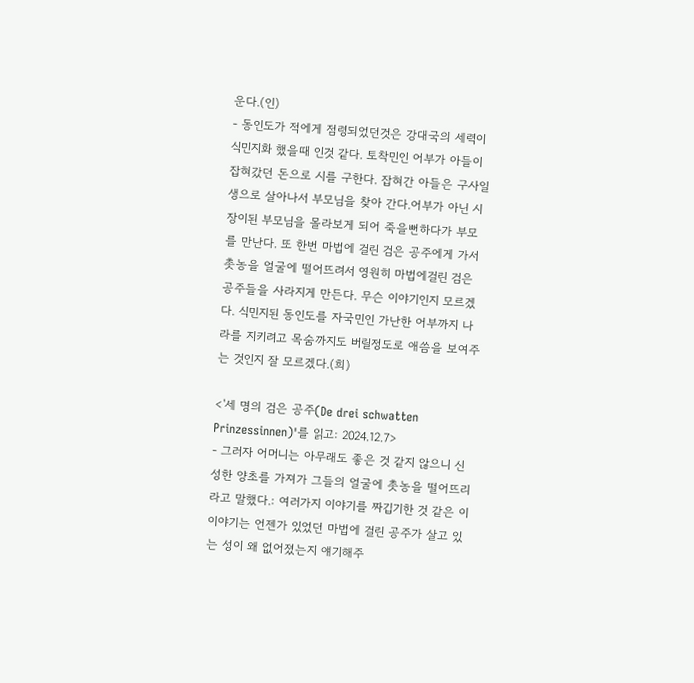운다.(인)
- 동인도가 적에게 점령되었던것은 강대국의 세력이 식민지화 했을때 인것 같다. 토착민인 어부가 아들이 잡혀갔던 돈으로 시를 구한다. 잡혀간 아들은 구사일생으로 살아나서 부모님을 찾아 간다.어부가 아닌 시장이된 부모님을 몰라보게 되어 죽을뻔하다가 부모를 만난다. 또 한번 마법에 걸린 검은 공주에게 가서 촛농을 얼굴에 떨어뜨려서 영원히 마법에걸린 검은 공주들을 사라지게 만든다. 무슨 이야기인지 모르겠다. 식민지된 동인도를 자국민인 가난한 어부까지 나라를 지키려고 목숨까지도 버릴정도로 애씀을 보여주는 것인지 잘 모르겠다.(희)

<'세 명의 검은 공주(De drei schwatten Prinzessinnen)'를 읽고: 2024.12.7>
- 그러자 어머니는 아무래도 좋은 것 같지 않으니 신성한 양초를 가져가 그들의 얼굴에 촛농을 떨어뜨리라고 말했다.: 여러가지 이야기를 짜깁기한 것 같은 이 이야기는 언젠가 있었던 마법에 걸린 공주가 살고 있는 성이 왜 없어졌는지 얘기해주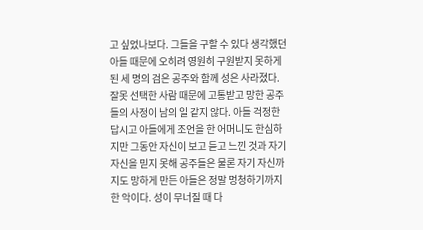고 싶었나보다. 그들을 구할 수 있다 생각했던 아들 때문에 오히려 영원히 구원받지 못하게된 세 명의 검은 공주와 함께 성은 사라졌다. 잘못 선택한 사람 때문에 고통받고 망한 공주들의 사정이 남의 일 같지 않다. 아들 걱정한답시고 아들에게 조언을 한 어머니도 한심하지만 그동안 자신이 보고 듣고 느낀 것과 자기 자신을 믿지 못해 공주들은 물론 자기 자신까지도 망하게 만든 아들은 정말 멍청하기까지한 악이다. 성이 무너질 때 다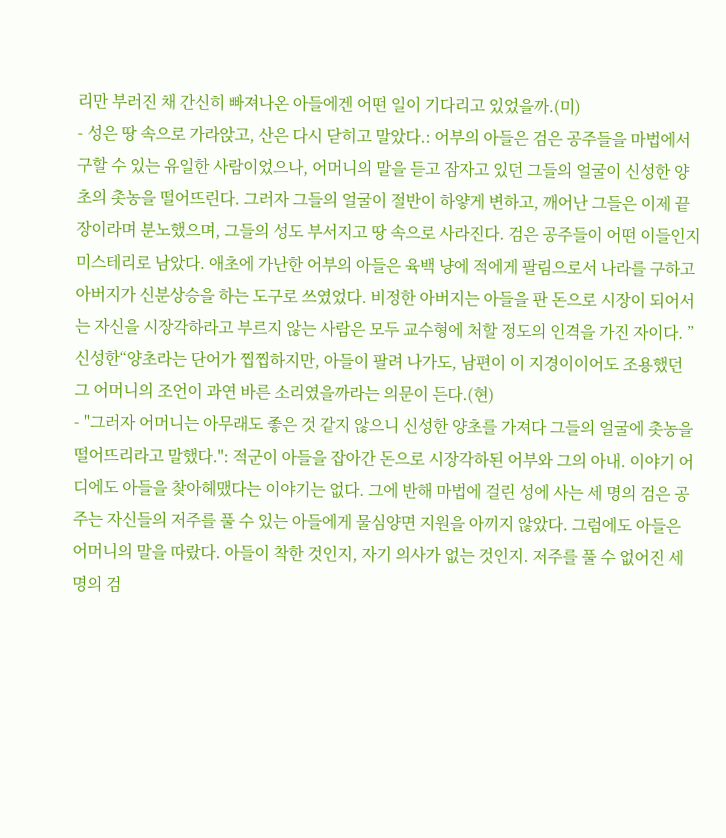리만 부러진 채 간신히 빠져나온 아들에겐 어떤 일이 기다리고 있었을까.(미)
- 성은 땅 속으로 가라앉고, 산은 다시 닫히고 말았다.: 어부의 아들은 검은 공주들을 마법에서구할 수 있는 유일한 사람이었으나, 어머니의 말을 듣고 잠자고 있던 그들의 얼굴이 신성한 양초의 촛농을 떨어뜨린다. 그러자 그들의 얼굴이 절반이 하얗게 변하고, 깨어난 그들은 이제 끝장이라며 분노했으며, 그들의 성도 부서지고 땅 속으로 사라진다. 검은 공주들이 어떤 이들인지 미스테리로 남았다. 애초에 가난한 어부의 아들은 육백 냥에 적에게 팔림으로서 나라를 구하고 아버지가 신분상승을 하는 도구로 쓰였었다. 비정한 아버지는 아들을 판 돈으로 시장이 되어서는 자신을 시장각하라고 부르지 않는 사람은 모두 교수형에 처할 정도의 인격을 가진 자이다. ”신성한“양초라는 단어가 찝찝하지만, 아들이 팔려 나가도, 남편이 이 지경이이어도 조용했던 그 어머니의 조언이 과연 바른 소리였을까라는 의문이 든다.(현)
- "그러자 어머니는 아무래도 좋은 것 같지 않으니 신성한 양초를 가져다 그들의 얼굴에 촛농을 떨어뜨리라고 말했다.": 적군이 아들을 잡아간 돈으로 시장각하된 어부와 그의 아내. 이야기 어디에도 아들을 찾아헤맸다는 이야기는 없다. 그에 반해 마법에 걸린 성에 사는 세 명의 검은 공주는 자신들의 저주를 풀 수 있는 아들에게 물심양면 지원을 아끼지 않았다. 그럼에도 아들은 어머니의 말을 따랐다. 아들이 착한 것인지, 자기 의사가 없는 것인지. 저주를 풀 수 없어진 세 명의 검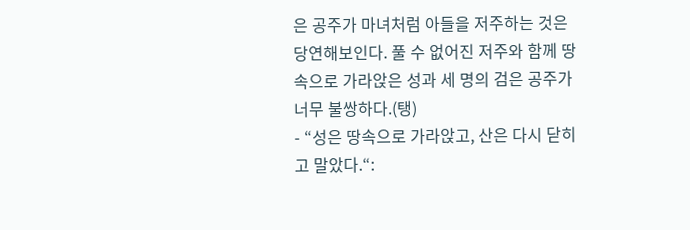은 공주가 마녀처럼 아들을 저주하는 것은 당연해보인다. 풀 수 없어진 저주와 함께 땅 속으로 가라앉은 성과 세 명의 검은 공주가 너무 불쌍하다.(탱)
- “성은 땅속으로 가라앉고, 산은 다시 닫히고 말았다.“: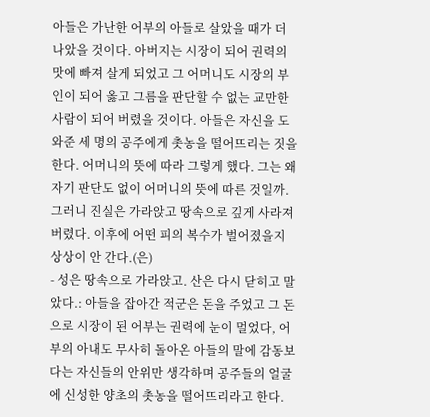아들은 가난한 어부의 아들로 살았을 때가 더 나았을 것이다. 아버지는 시장이 되어 권력의 맛에 빠져 살게 되었고 그 어머니도 시장의 부인이 되어 옳고 그름을 판단할 수 없는 교만한 사람이 되어 버렸을 것이다. 아들은 자신을 도와준 세 명의 공주에게 촛농을 떨어뜨리는 짓을 한다. 어머니의 뜻에 따라 그렇게 했다. 그는 왜 자기 판단도 없이 어머니의 뜻에 따른 것일까. 그러니 진실은 가라앉고 땅속으로 깊게 사라져버렸다. 이후에 어떤 피의 복수가 벌어졌을지 상상이 안 간다.(은)
- 성은 땅속으로 가라앉고. 산은 다시 닫히고 말았다.: 아들을 잡아간 적군은 돈을 주었고 그 돈으로 시장이 된 어부는 권력에 눈이 멀었다, 어부의 아내도 무사히 돌아온 아들의 말에 감동보다는 자신들의 안위만 생각하며 공주들의 얼굴에 신성한 양초의 촛농을 떨어뜨리라고 한다.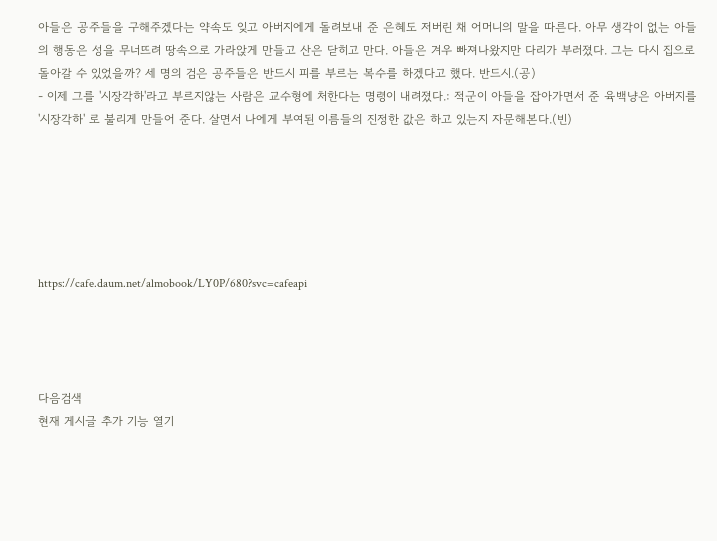아들은 공주들을 구해주겠다는 약속도 잊고 아버지에게 돌려보내 준 은혜도 저버린 채 어머니의 말을 따른다. 아무 생각이 없는 아들의 행동은 성을 무너뜨려 땅속으로 가라앉게 만들고 산은 닫히고 만다. 아들은 겨우 빠져나왔지만 다리가 부러졌다. 그는 다시 집으로 돌아갈 수 있었을까? 세 명의 검은 공주들은 반드시 피를 부르는 복수를 하겠다고 했다. 반드시.(공)
- 이제 그를 '시장각하'라고 부르지않는 사람은 교수형에 처한다는 명령이 내려졌다.: 적군이 아들을 잡아가면서 준 육백냥은 아버지를 '시장각하' 로 불리게 만들어 준다. 살면서 나에게 부여된 이름들의 진정한 값은 하고 있는지 자문해본다.(빈)






https://cafe.daum.net/almobook/LY0P/680?svc=cafeapi




다음검색
현재 게시글 추가 기능 열기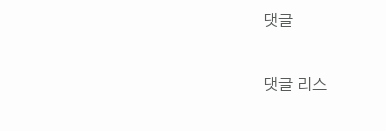댓글

댓글 리스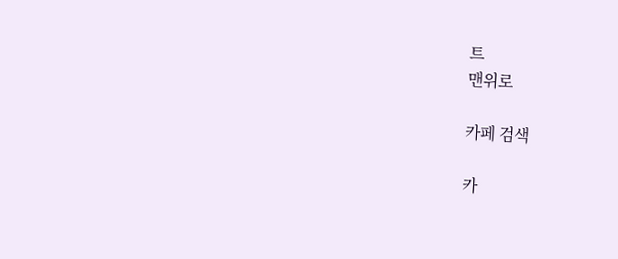트
맨위로

카페 검색

카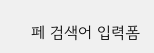페 검색어 입력폼